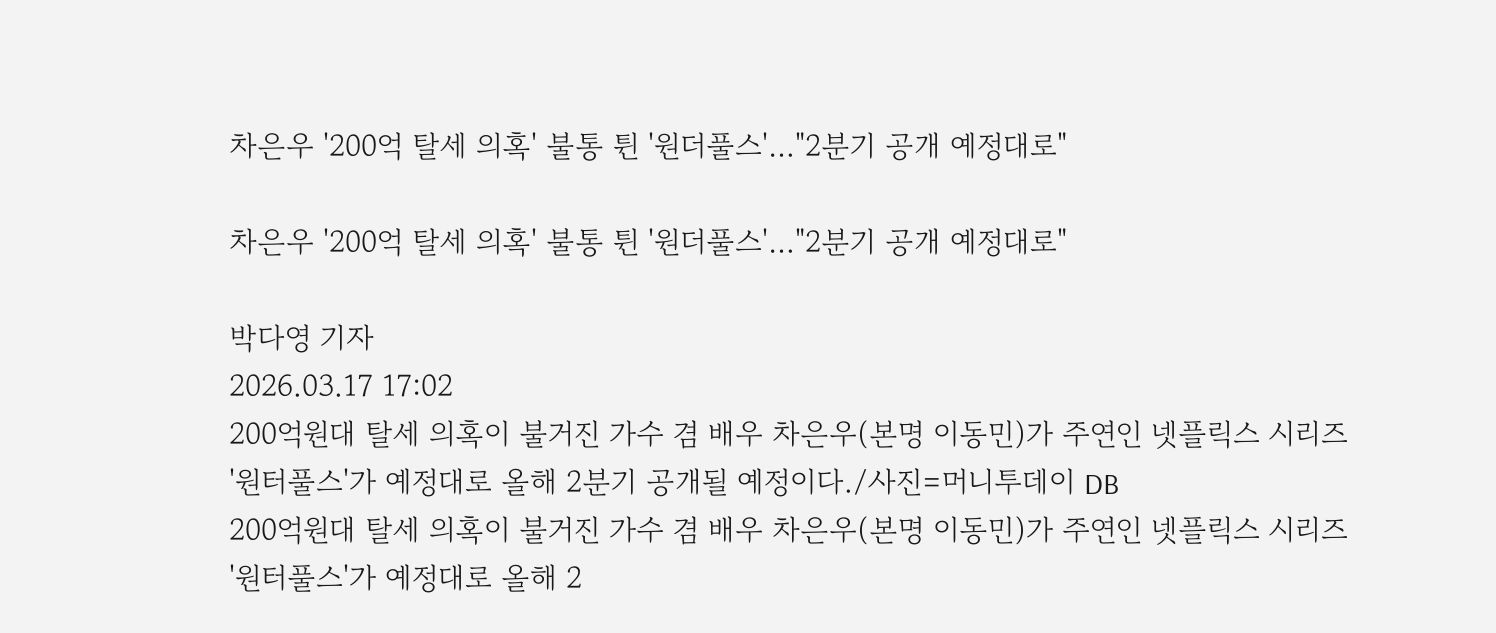차은우 '200억 탈세 의혹' 불통 튄 '원더풀스'…"2분기 공개 예정대로"

차은우 '200억 탈세 의혹' 불통 튄 '원더풀스'…"2분기 공개 예정대로"

박다영 기자
2026.03.17 17:02
200억원대 탈세 의혹이 불거진 가수 겸 배우 차은우(본명 이동민)가 주연인 넷플릭스 시리즈 '원터풀스'가 예정대로 올해 2분기 공개될 예정이다./사진=머니투데이 DB
200억원대 탈세 의혹이 불거진 가수 겸 배우 차은우(본명 이동민)가 주연인 넷플릭스 시리즈 '원터풀스'가 예정대로 올해 2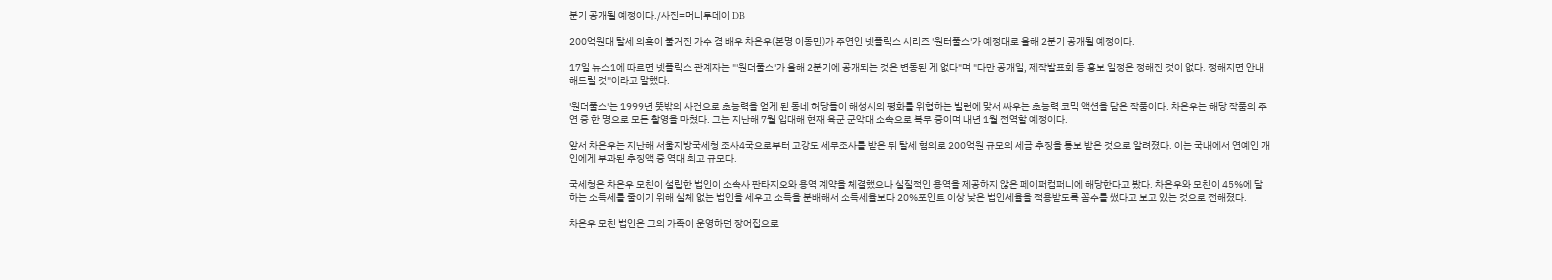분기 공개될 예정이다./사진=머니투데이 DB

200억원대 탈세 의혹이 불거진 가수 겸 배우 차은우(본명 이동민)가 주연인 넷플릭스 시리즈 '원터풀스'가 예정대로 올해 2분기 공개될 예정이다.

17일 뉴스1에 따르면 넷플릭스 관계자는 "'원더풀스'가 올해 2분기에 공개되는 것은 변동된 게 없다"며 "다만 공개일, 제작발표회 등 홍보 일정은 정해진 것이 없다. 정해지면 안내해드릴 것"이라고 말했다.

'원더풀스'는 1999년 뜻밖의 사건으로 초능력을 얻게 된 동네 허당들이 해성시의 평화를 위협하는 빌런에 맞서 싸우는 초능력 코믹 액션을 담은 작품이다. 차은우는 해당 작품의 주연 중 한 명으로 모든 촬영을 마쳤다. 그는 지난해 7월 입대해 현재 육군 군악대 소속으로 복무 중이며 내년 1월 전역할 예정이다.

앞서 차은우는 지난해 서울지방국세청 조사4국으로부터 고강도 세무조사를 받은 뒤 탈세 혐의로 200억원 규모의 세금 추징을 통보 받은 것으로 알려졌다. 이는 국내에서 연예인 개인에게 부과된 추징액 중 역대 최고 규모다.

국세청은 차은우 모친이 설립한 법인이 소속사 판타지오와 용역 계약을 체결했으나 실질적인 용역을 제공하지 않은 페이퍼컴퍼니에 해당한다고 봤다. 차은우와 모친이 45%에 달하는 소득세를 줄이기 위해 실체 없는 법인을 세우고 소득을 분배해서 소득세율보다 20%포인트 이상 낮은 법인세율을 적용받도록 꼼수를 썼다고 보고 있는 것으로 전해졌다.

차은우 모친 법인은 그의 가족이 운영하던 장어집으로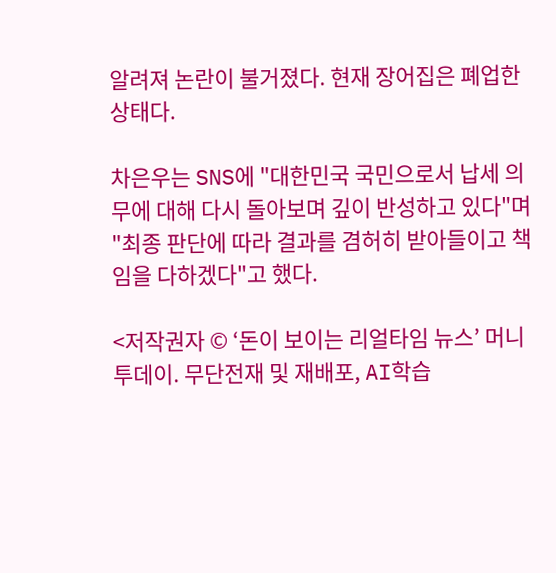알려져 논란이 불거졌다. 현재 장어집은 폐업한 상태다.

차은우는 SNS에 "대한민국 국민으로서 납세 의무에 대해 다시 돌아보며 깊이 반성하고 있다"며 "최종 판단에 따라 결과를 겸허히 받아들이고 책임을 다하겠다"고 했다.

<저작권자 © ‘돈이 보이는 리얼타임 뉴스’ 머니투데이. 무단전재 및 재배포, AI학습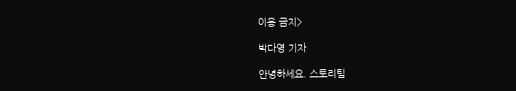이용 금지>

박다영 기자

안녕하세요. 스토리팀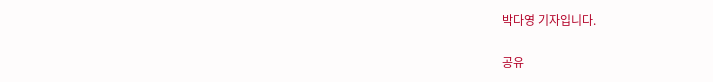박다영 기자입니다.

공유